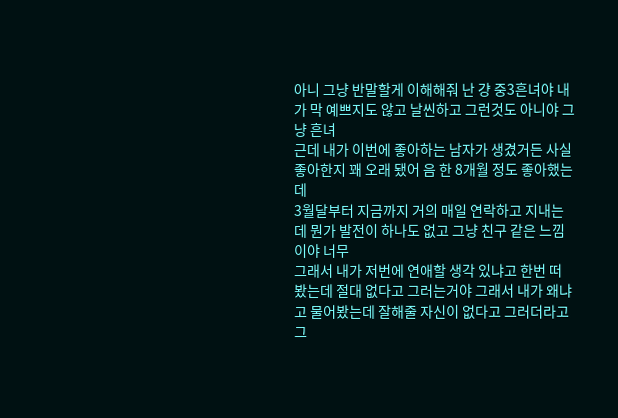아니 그냥 반말할게 이해해줘 난 걍 중3흔녀야 내가 막 예쁘지도 않고 날씬하고 그런것도 아니야 그냥 흔녀
근데 내가 이번에 좋아하는 남자가 생겼거든 사실 좋아한지 꽤 오래 됐어 음 한 8개월 정도 좋아했는데
3월달부터 지금까지 거의 매일 연락하고 지내는데 뭔가 발전이 하나도 없고 그냥 친구 같은 느낌이야 너무
그래서 내가 저번에 연애할 생각 있냐고 한번 떠 봤는데 절대 없다고 그러는거야 그래서 내가 왜냐고 물어봤는데 잘해줄 자신이 없다고 그러더라고
그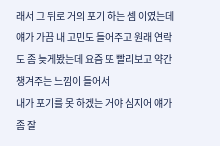래서 그 뒤로 거의 포기 하는 셈 이였는데 얘가 가끔 내 고민도 들어주고 원래 연락도 좀 늦게봤는데 요즘 또 빨리보고 약간 챙겨주는 느낌이 들어서
내가 포기를 못 하겠는 거야 심지어 얘가 좀 잘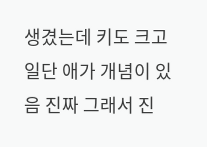생겼는데 키도 크고 일단 애가 개념이 있음 진짜 그래서 진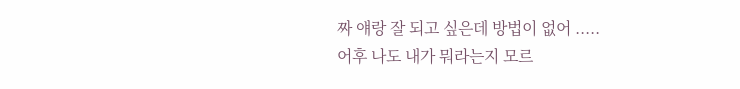짜 얘랑 잘 되고 싶은데 방법이 없어 .....
어후 나도 내가 뭐라는지 모르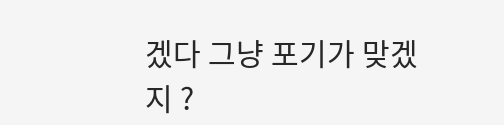겠다 그냥 포기가 맞겠지 ?